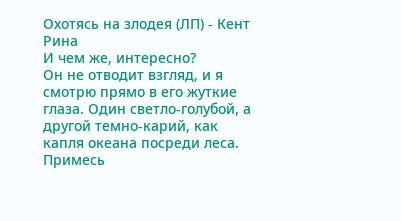Охотясь на злодея (ЛП) - Кент Рина
И чем же, интересно?
Он не отводит взгляд, и я смотрю прямо в его жуткие глаза. Один светло-голубой, а другой темно-карий, как капля океана посреди леса. Примесь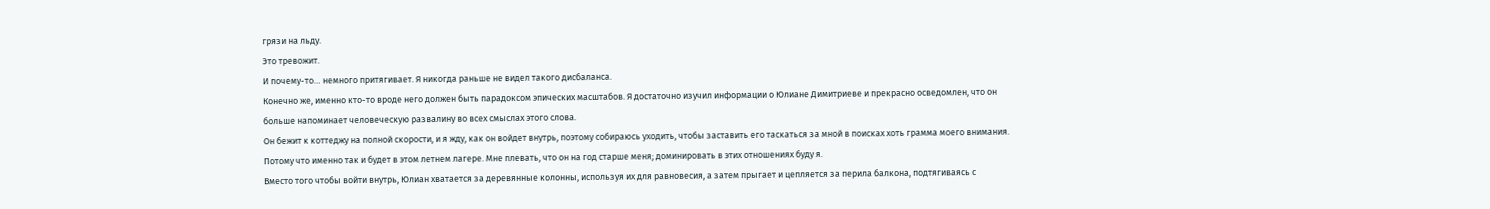грязи на льду.
Это тревожит.
И почему-то… немного притягивает. Я никогда раньше не видел такого дисбаланса.
Конечно же, именно кто-то вроде него должен быть парадоксом эпических масштабов. Я достаточно изучил информации о Юлиане Димитриеве и прекрасно осведомлен, что он больше напоминает человеческую развалину во всех смыслах этого слова.
Он бежит к коттеджу на полной скорости, и я жду, как он войдет внутрь, поэтому собираюсь уходить, чтобы заставить его таскаться за мной в поисках хоть грамма моего внимания.
Потому что именно так и будет в этом летнем лагере. Мне плевать, что он на год старше меня; доминировать в этих отношениях буду я.
Вместо того чтобы войти внутрь, Юлиан хватается за деревянные колонны, используя их для равновесия, а затем прыгает и цепляется за перила балкона, подтягиваясь с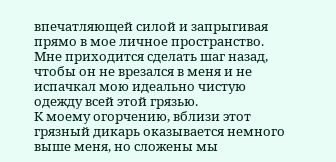впечатляющей силой и запрыгивая прямо в мое личное пространство.
Мне приходится сделать шаг назад, чтобы он не врезался в меня и не испачкал мою идеально чистую одежду всей этой грязью.
К моему огорчению, вблизи этот грязный дикарь оказывается немного выше меня, но сложены мы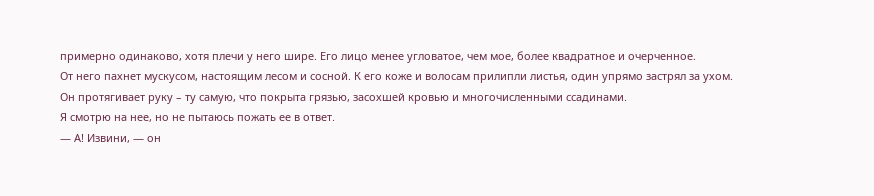примерно одинаково, хотя плечи у него шире. Его лицо менее угловатое, чем мое, более квадратное и очерченное.
От него пахнет мускусом, настоящим лесом и сосной. К его коже и волосам прилипли листья, один упрямо застрял за ухом.
Он протягивает руку – ту самую, что покрыта грязью, засохшей кровью и многочисленными ссадинами.
Я смотрю на нее, но не пытаюсь пожать ее в ответ.
— А! Извини, — он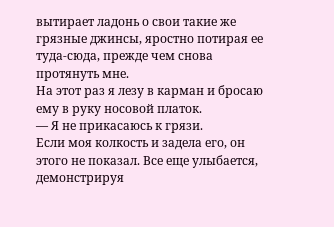вытирает ладонь о свои такие же грязные джинсы, яростно потирая ее туда-сюда, прежде чем снова протянуть мне.
На этот раз я лезу в карман и бросаю ему в руку носовой платок.
— Я не прикасаюсь к грязи.
Если моя колкость и задела его, он этого не показал. Все еще улыбается, демонстрируя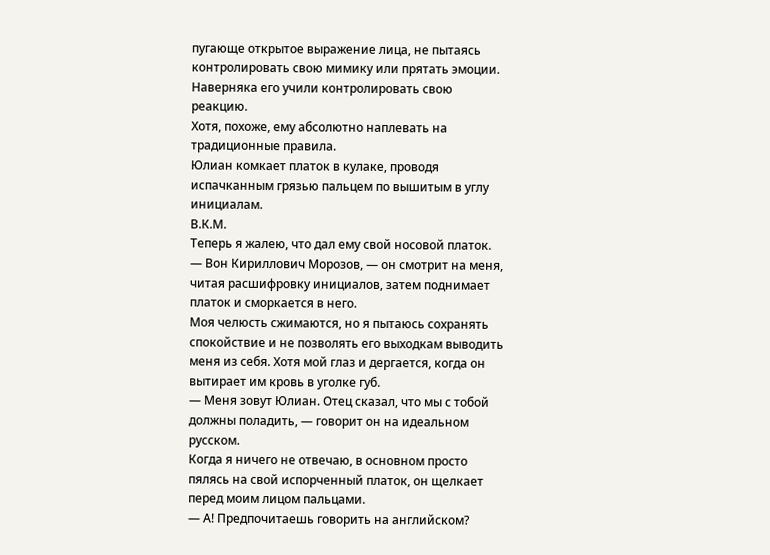пугающе открытое выражение лица, не пытаясь контролировать свою мимику или прятать эмоции.
Наверняка его учили контролировать свою реакцию.
Хотя, похоже, ему абсолютно наплевать на традиционные правила.
Юлиан комкает платок в кулаке, проводя испачканным грязью пальцем по вышитым в углу инициалам.
В.К.М.
Теперь я жалею, что дал ему свой носовой платок.
— Вон Кириллович Морозов, — он смотрит на меня, читая расшифровку инициалов, затем поднимает платок и сморкается в него.
Моя челюсть сжимаются, но я пытаюсь сохранять спокойствие и не позволять его выходкам выводить меня из себя. Хотя мой глаз и дергается, когда он вытирает им кровь в уголке губ.
— Меня зовут Юлиан. Отец сказал, что мы с тобой должны поладить, — говорит он на идеальном русском.
Когда я ничего не отвечаю, в основном просто пялясь на свой испорченный платок, он щелкает перед моим лицом пальцами.
— А! Предпочитаешь говорить на английском?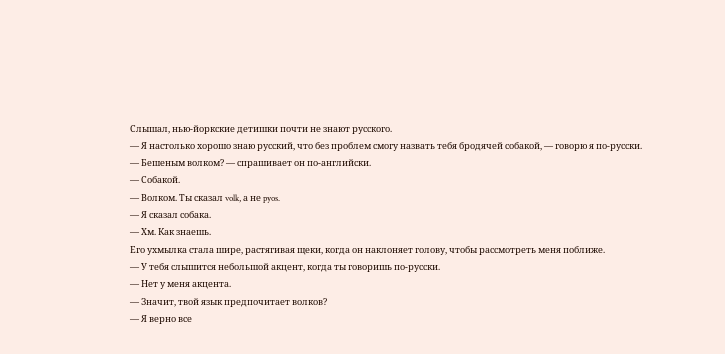Слышал, нью-йоркские детишки почти не знают русского.
— Я настолько хорошо знаю русский, что без проблем смогу назвать тебя бродячей собакой, — говорю я по-русски.
— Бешеным волком? — спрашивает он по-английски.
— Собакой.
— Волком. Ты сказал volk, а не pyos.
— Я сказал собака.
— Хм. Как знаешь.
Его ухмылка стала шире, растягивая щеки, когда он наклоняет голову, чтобы рассмотреть меня поближе.
— У тебя слышится небольшой акцент, когда ты говоришь по-русски.
— Нет у меня акцента.
— Значит, твой язык предпочитает волков?
— Я верно все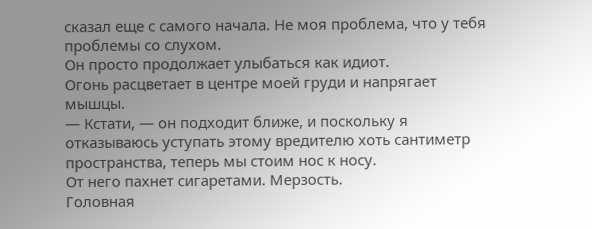сказал еще с самого начала. Не моя проблема, что у тебя проблемы со слухом.
Он просто продолжает улыбаться как идиот.
Огонь расцветает в центре моей груди и напрягает мышцы.
— Кстати, — он подходит ближе, и поскольку я отказываюсь уступать этому вредителю хоть сантиметр пространства, теперь мы стоим нос к носу.
От него пахнет сигаретами. Мерзость.
Головная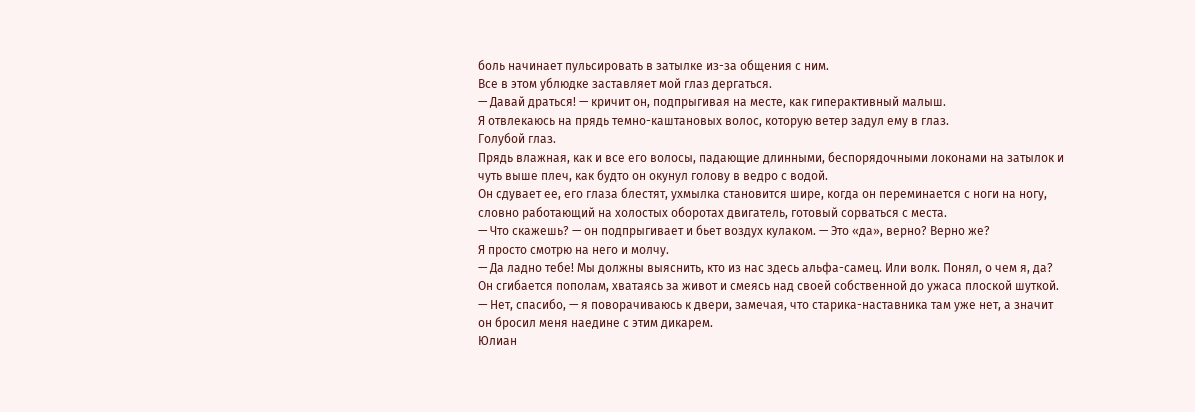боль начинает пульсировать в затылке из-за общения с ним.
Все в этом ублюдке заставляет мой глаз дергаться.
— Давай драться! — кричит он, подпрыгивая на месте, как гиперактивный малыш.
Я отвлекаюсь на прядь темно-каштановых волос, которую ветер задул ему в глаз.
Голубой глаз.
Прядь влажная, как и все его волосы, падающие длинными, беспорядочными локонами на затылок и чуть выше плеч, как будто он окунул голову в ведро с водой.
Он сдувает ее, его глаза блестят, ухмылка становится шире, когда он переминается с ноги на ногу, словно работающий на холостых оборотах двигатель, готовый сорваться с места.
— Что скажешь? — он подпрыгивает и бьет воздух кулаком. — Это «да», верно? Верно же?
Я просто смотрю на него и молчу.
— Да ладно тебе! Мы должны выяснить, кто из нас здесь альфа-самец. Или волк. Понял, о чем я, да?
Он сгибается пополам, хватаясь за живот и смеясь над своей собственной до ужаса плоской шуткой.
— Нет, спасибо, — я поворачиваюсь к двери, замечая, что старика-наставника там уже нет, а значит он бросил меня наедине с этим дикарем.
Юлиан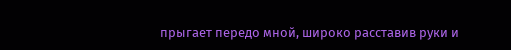прыгает передо мной, широко расставив руки и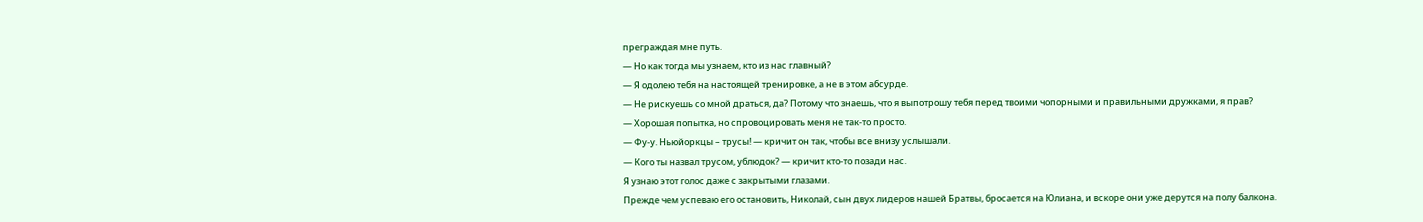преграждая мне путь.
— Но как тогда мы узнаем, кто из нас главный?
— Я одолею тебя на настоящей тренировке, а не в этом абсурде.
— Не рискуешь со мной драться, да? Потому что знаешь, что я выпотрошу тебя перед твоими чопорными и правильными дружками, я прав?
— Хорошая попытка, но спровоцировать меня не так-то просто.
— Фу-у. Ньюйоркцы – трусы! — кричит он так, чтобы все внизу услышали.
— Кого ты назвал трусом, ублюдок? — кричит кто-то позади нас.
Я узнаю этот голос даже с закрытыми глазами.
Прежде чем успеваю его остановить, Николай, сын двух лидеров нашей Братвы, бросается на Юлиана, и вскоре они уже дерутся на полу балкона.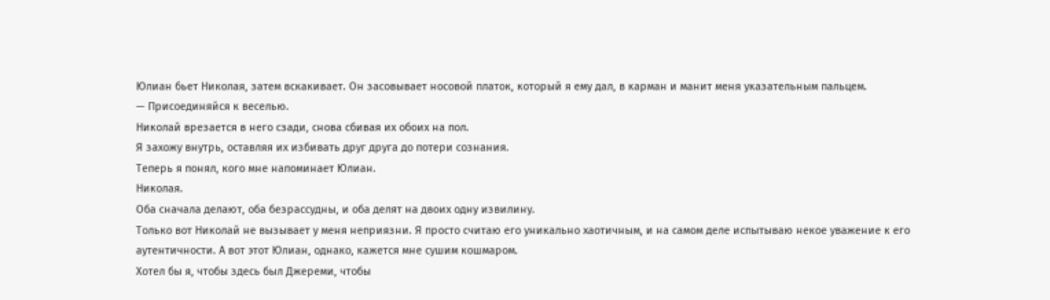Юлиан бьет Николая, затем вскакивает. Он засовывает носовой платок, который я ему дал, в карман и манит меня указательным пальцем.
— Присоединяйся к веселью.
Николай врезается в него сзади, снова сбивая их обоих на пол.
Я захожу внутрь, оставляя их избивать друг друга до потери сознания.
Теперь я понял, кого мне напоминает Юлиан.
Николая.
Оба сначала делают, оба безрассудны, и оба делят на двоих одну извилину.
Только вот Николай не вызывает у меня неприязни. Я просто считаю его уникально хаотичным, и на самом деле испытываю некое уважение к его аутентичности. А вот этот Юлиан, однако, кажется мне сушим кошмаром.
Хотел бы я, чтобы здесь был Джереми, чтобы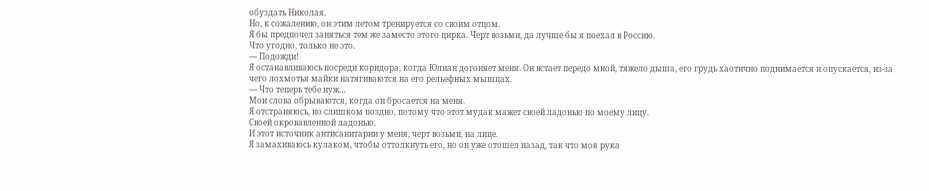обуздать Николая.
Но, к сожалению, он этим летом тренируется со своим отцом.
Я бы предпочел заняться тем же заместо этого цирка. Черт возьми, да лучше бы я поехал в Россию.
Что угодно, только не это.
— Подожди!
Я останавливаюсь посреди коридора, когда Юлиан догоняет меня. Он встает передо мной, тяжело дыша, его грудь хаотично поднимается и опускается, из-за чего лохмотья майки натягиваются на его рельефных мышцах.
— Что теперь тебе нуж…
Мои слова обрываются, когда он бросается на меня.
Я отстраняюсь, но слишком поздно, потому что этот мудак мажет своей ладонью по моему лицу.
Своей окровавленной ладонью.
И этот источник антисанитарии у меня, черт возьми, на лице.
Я замахиваюсь кулаком, чтобы оттолкнуть его, но он уже отошел назад, так что моя рука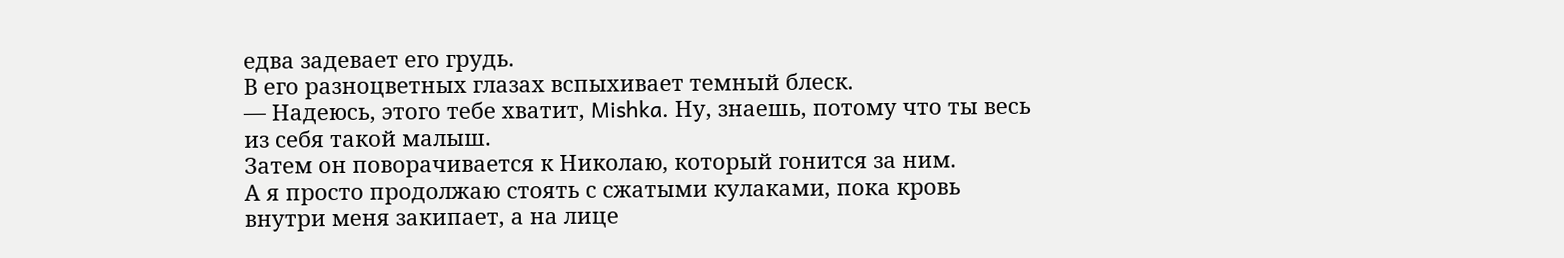едва задевает его грудь.
В его разноцветных глазах вспыхивает темный блеск.
— Надеюсь, этого тебе хватит, Mishka. Ну, знаешь, потому что ты весь из себя такой малыш.
Затем он поворачивается к Николаю, который гонится за ним.
А я просто продолжаю стоять с сжатыми кулаками, пока кровь внутри меня закипает, а на лице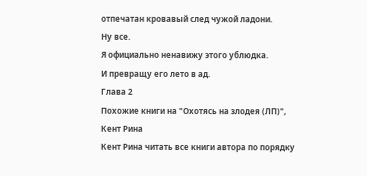отпечатан кровавый след чужой ладони.
Ну все.
Я официально ненавижу этого ублюдка.
И превращу его лето в ад.
Глава 2
Похожие книги на "Охотясь на злодея (ЛП)", Кент Рина
Кент Рина читать все книги автора по порядку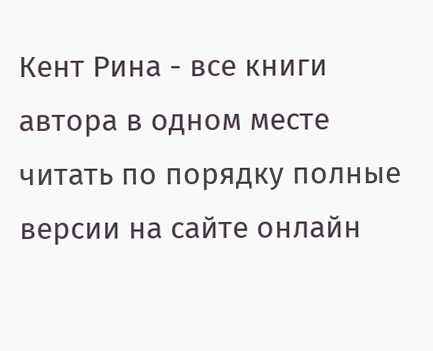Кент Рина - все книги автора в одном месте читать по порядку полные версии на сайте онлайн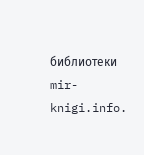библиотеки mir-knigi.info.